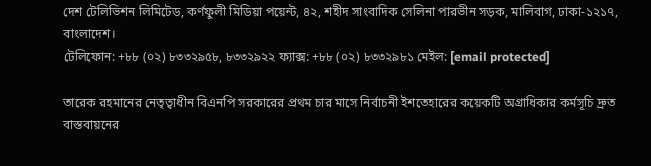দেশ টেলিভিশন লিমিটেড, কর্ণফুলী মিডিয়া পয়েন্ট, ৪২, শহীদ সাংবাদিক সেলিনা পারভীন সড়ক, মালিবাগ, ঢাকা-১২১৭, বাংলাদেশ।
টেলিফোন: +৮৮ (০২) ৮৩৩২৯৫৮, ৮৩৩২৯২২ ফ্যাক্স: +৮৮ (০২) ৮৩৩২৯৮১ মেইল: [email protected]

তারেক রহমানের নেতৃত্বাধীন বিএনপি সরকারের প্রথম চার মাসে নির্বাচনী ইশতেহারের কয়েকটি অগ্রাধিকার কর্মসূচি দ্রুত বাস্তবায়নের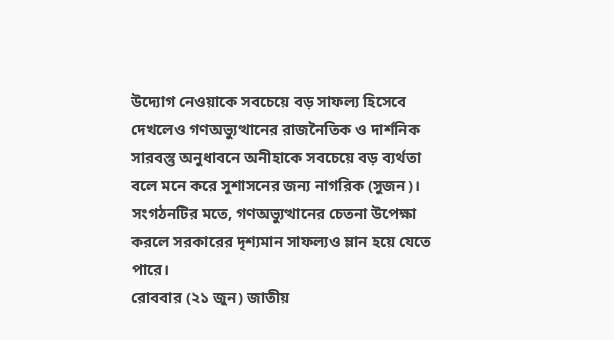উদ্যোগ নেওয়াকে সবচেয়ে বড় সাফল্য হিসেবে দেখলেও গণঅভ্যুত্থানের রাজনৈতিক ও দার্শনিক সারবস্তু অনুধাবনে অনীহাকে সবচেয়ে বড় ব্যর্থতা বলে মনে করে সুশাসনের জন্য নাগরিক (সুজন)।
সংগঠনটির মতে, গণঅভ্যুত্থানের চেতনা উপেক্ষা করলে সরকারের দৃশ্যমান সাফল্যও ম্লান হয়ে যেতে পারে।
রোববার (২১ জুন) জাতীয়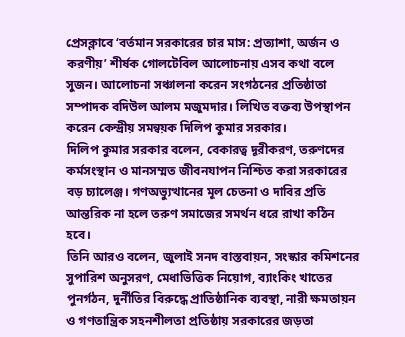প্রেসক্লাবে ‘বর্তমান সরকারের চার মাস: প্রত্যাশা, অর্জন ও করণীয়’ শীর্ষক গোলটেবিল আলোচনায় এসব কথা বলে সুজন। আলোচনা সঞ্চালনা করেন সংগঠনের প্রতিষ্ঠাতা সম্পাদক বদিউল আলম মজুমদার। লিখিত বক্তব্য উপস্থাপন করেন কেন্দ্রীয় সমন্বয়ক দিলিপ কুমার সরকার।
দিলিপ কুমার সরকার বলেন, বেকারত্ব দূরীকরণ, তরুণদের কর্মসংস্থান ও মানসম্মত জীবনযাপন নিশ্চিত করা সরকারের বড় চ্যালেঞ্জ। গণঅভ্যুত্থানের মূল চেতনা ও দাবির প্রতি আন্তরিক না হলে তরুণ সমাজের সমর্থন ধরে রাখা কঠিন হবে।
তিনি আরও বলেন, জুলাই সনদ বাস্তবায়ন, সংস্কার কমিশনের সুপারিশ অনুসরণ, মেধাভিত্তিক নিয়োগ, ব্যাংকিং খাতের পুনর্গঠন, দুর্নীতির বিরুদ্ধে প্রাতিষ্ঠানিক ব্যবস্থা, নারী ক্ষমতায়ন ও গণতান্ত্রিক সহনশীলতা প্রতিষ্ঠায় সরকারের জড়তা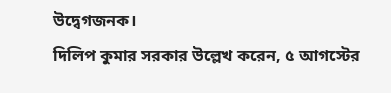উদ্বেগজনক।
দিলিপ কুমার সরকার উল্লেখ করেন, ৫ আগস্টের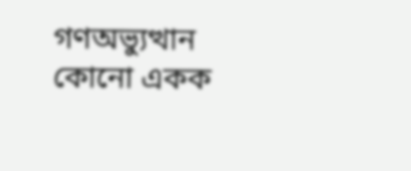গণঅভ্যুত্থান কোনো একক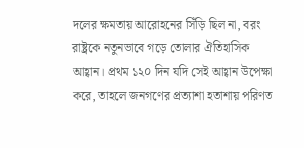দলের ক্ষমতায় আরোহনের সিঁড়ি ছিল না, বরং রাষ্ট্রকে নতুনভাবে গড়ে তোলার ঐতিহাসিক আহ্বান। প্রথম ১২০ দিন যদি সেই আহ্বান উপেক্ষা করে, তাহলে জনগণের প্রত্যাশা হতাশায় পরিণত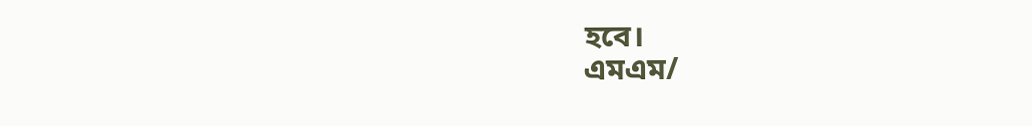হবে।
এমএম/